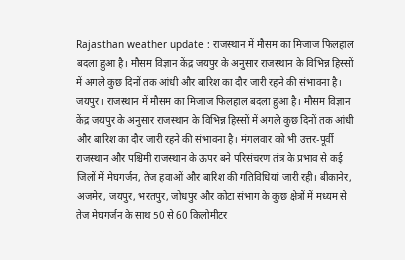Rajasthan weather update : राजस्थान में मौसम का मिजाज फिलहाल बदला हुआ है। मौसम विज्ञान केंद्र जयपुर के अनुसार राजस्थान के विभिन्न हिस्सों में अगले कुछ दिनों तक आंधी और बारिश का दौर जारी रहने की संभावना है।
जयपुर। राजस्थान में मौसम का मिजाज फिलहाल बदला हुआ है। मौसम विज्ञान केंद्र जयपुर के अनुसार राजस्थान के विभिन्न हिस्सों में अगले कुछ दिनों तक आंधी और बारिश का दौर जारी रहने की संभावना है। मंगलवार को भी उत्तर-पूर्वी राजस्थान और पश्चिमी राजस्थान के ऊपर बने परिसंचरण तंत्र के प्रभाव से कई जिलों में मेघगर्जन, तेज हवाओं और बारिश की गतिविधियां जारी रही। बीकानेर, अजमेर, जयपुर, भरतपुर, जोधपुर और कोटा संभाग के कुछ क्षेत्रों में मध्यम से तेज मेघगर्जन के साथ 50 से 60 किलोमीटर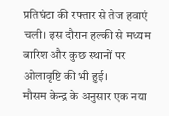प्रतिघंटा की रफ्तार से तेज हवाएं चली। इस दौरान हल्की से मध्यम बारिश और कुछ स्थानों पर ओलावृष्टि की भी हुई।
मौसम केन्द्र के अनुसार एक नया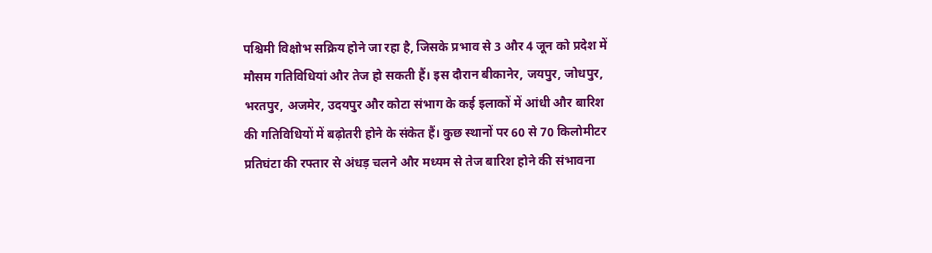पश्चिमी विक्षोभ सक्रिय होने जा रहा है, जिसके प्रभाव से 3 और 4 जून को प्रदेश में मौसम गतिविधियां और तेज हो सकती हैं। इस दौरान बीकानेर, जयपुर, जोधपुर, भरतपुर, अजमेर, उदयपुर और कोटा संभाग के कई इलाकों में आंधी और बारिश की गतिविधियों में बढ़ोतरी होने के संकेत हैं। कुछ स्थानों पर 60 से 70 किलोमीटर प्रतिघंटा की रफ्तार से अंधड़ चलने और मध्यम से तेज बारिश होने की संभावना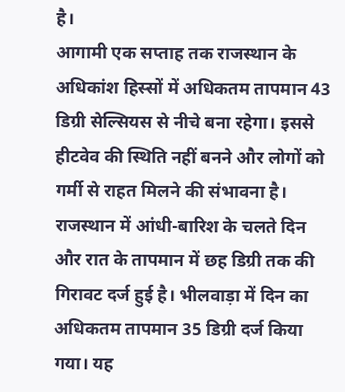है।
आगामी एक सप्ताह तक राजस्थान के अधिकांश हिस्सों में अधिकतम तापमान 43 डिग्री सेल्सियस से नीचे बना रहेगा। इससे हीटवेव की स्थिति नहीं बनने और लोगों को गर्मी से राहत मिलने की संभावना है।
राजस्थान में आंधी-बारिश के चलते दिन और रात के तापमान में छह डिग्री तक की गिरावट दर्ज हुई है। भीलवाड़ा में दिन का अधिकतम तापमान 35 डिग्री दर्ज किया गया। यह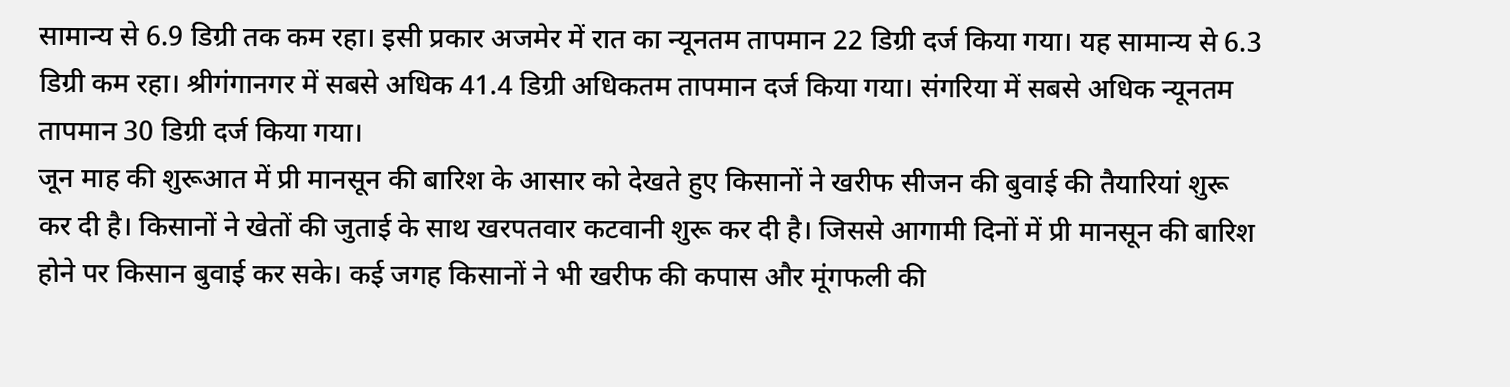सामान्य से 6.9 डिग्री तक कम रहा। इसी प्रकार अजमेर में रात का न्यूनतम तापमान 22 डिग्री दर्ज किया गया। यह सामान्य से 6.3 डिग्री कम रहा। श्रीगंगानगर में सबसे अधिक 41.4 डिग्री अधिकतम तापमान दर्ज किया गया। संगरिया में सबसे अधिक न्यूनतम तापमान 30 डिग्री दर्ज किया गया।
जून माह की शुरूआत में प्री मानसून की बारिश के आसार को देखते हुए किसानों ने खरीफ सीजन की बुवाई की तैयारियां शुरू कर दी है। किसानों ने खेतों की जुताई के साथ खरपतवार कटवानी शुरू कर दी है। जिससे आगामी दिनों में प्री मानसून की बारिश होने पर किसान बुवाई कर सके। कई जगह किसानों ने भी खरीफ की कपास और मूंगफली की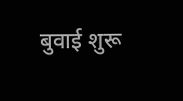बुवाई शुरू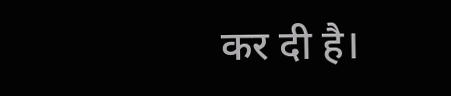कर दी है।